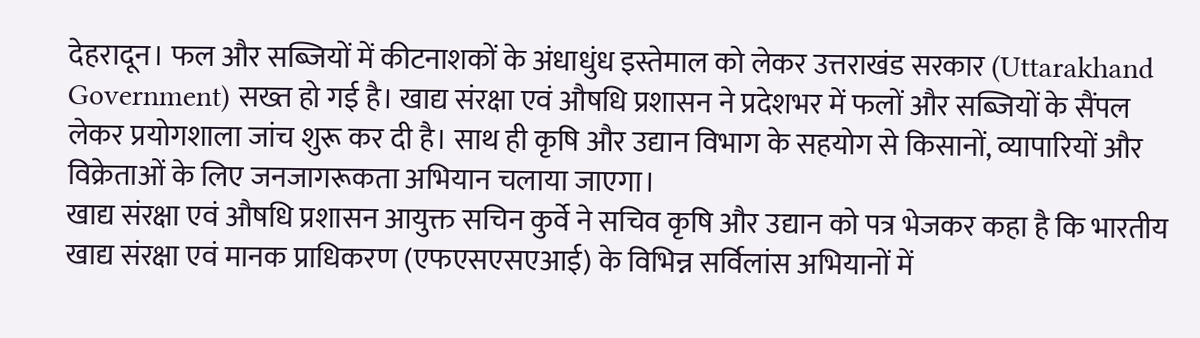देहरादून। फल और सब्जियों में कीटनाशकों के अंधाधुंध इस्तेमाल को लेकर उत्तराखंड सरकार (Uttarakhand Government) सख्त हो गई है। खाद्य संरक्षा एवं औषधि प्रशासन ने प्रदेशभर में फलों और सब्जियों के सैंपल लेकर प्रयोगशाला जांच शुरू कर दी है। साथ ही कृषि और उद्यान विभाग के सहयोग से किसानों, व्यापारियों और विक्रेताओं के लिए जनजागरूकता अभियान चलाया जाएगा।
खाद्य संरक्षा एवं औषधि प्रशासन आयुक्त सचिन कुर्वे ने सचिव कृषि और उद्यान को पत्र भेजकर कहा है कि भारतीय खाद्य संरक्षा एवं मानक प्राधिकरण (एफएसएसएआई) के विभिन्न सर्विलांस अभियानों में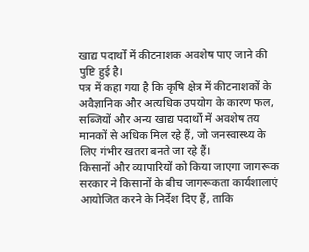खाद्य पदार्थों में कीटनाशक अवशेष पाए जाने की पुष्टि हुई है।
पत्र में कहा गया है कि कृषि क्षेत्र में कीटनाशकों के अवैज्ञानिक और अत्यधिक उपयोग के कारण फल, सब्जियों और अन्य खाद्य पदार्थों में अवशेष तय मानकों से अधिक मिल रहे हैं, जो जनस्वास्थ्य के लिए गंभीर खतरा बनते जा रहे हैं।
किसानों और व्यापारियों को किया जाएगा जागरूक
सरकार ने किसानों के बीच जागरूकता कार्यशालाएं आयोजित करने के निर्देश दिए हैं, ताकि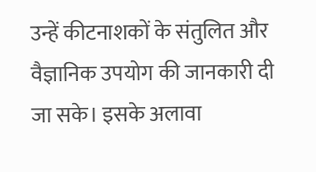उन्हें कीटनाशकों के संतुलित और वैज्ञानिक उपयोग की जानकारी दी जा सके। इसके अलावा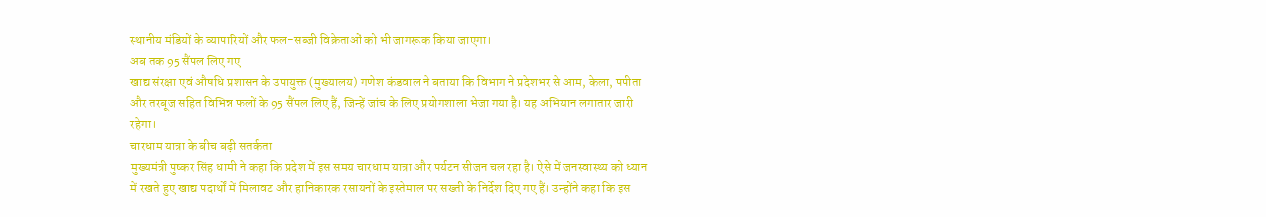स्थानीय मंडियों के व्यापारियों और फल-सब्जी विक्रेताओं को भी जागरूक किया जाएगा।
अब तक 95 सैंपल लिए गए
खाद्य संरक्षा एवं औषधि प्रशासन के उपायुक्त (मुख्यालय) गणेश कंडवाल ने बताया कि विभाग ने प्रदेशभर से आम, केला, पपीता और तरबूज सहित विभिन्न फलों के 95 सैंपल लिए हैं, जिन्हें जांच के लिए प्रयोगशाला भेजा गया है। यह अभियान लगातार जारी रहेगा।
चारधाम यात्रा के बीच बढ़ी सतर्कता
मुख्यमंत्री पुष्कर सिंह धामी ने कहा कि प्रदेश में इस समय चारधाम यात्रा और पर्यटन सीजन चल रहा है। ऐसे में जनस्वास्थ्य को ध्यान में रखते हुए खाद्य पदार्थों में मिलावट और हानिकारक रसायनों के इस्तेमाल पर सख्ती के निर्देश दिए गए हैं। उन्होंने कहा कि इस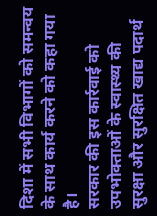दिशा में सभी विभागों को समन्वय के साथ कार्य करने को कहा गया है।
सरकार की इस कार्रवाई को उपभोक्ताओं के स्वास्थ्य की सुरक्षा और सुरक्षित खाद्य पदार्थ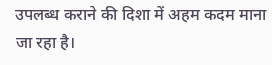उपलब्ध कराने की दिशा में अहम कदम माना जा रहा है।